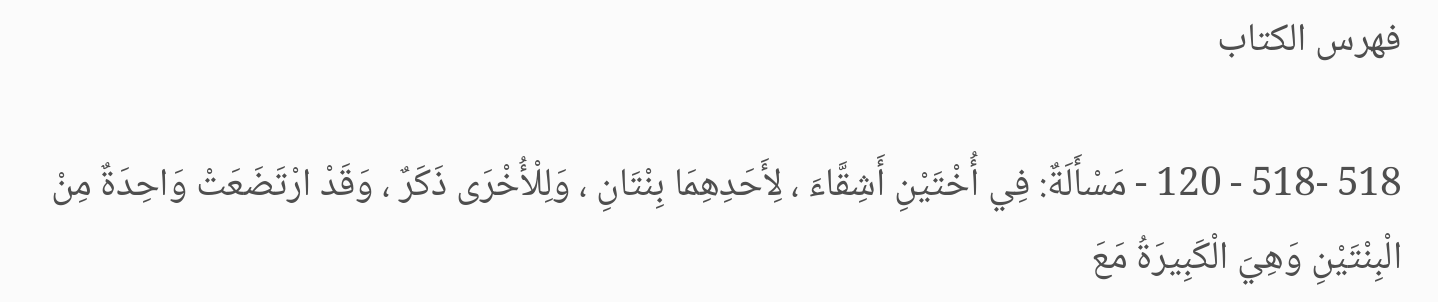فهرس الكتاب

518 -518 - 120 - مَسْأَلَةٌ: فِي أُخْتَيْنِ أَشِقَّاءَ ، لِأَحَدِهِمَا بِنْتَانِ ، وَلِلْأُخْرَى ذَكَرٌ ، وَقَدْ ارْتَضَعَتْ وَاحِدَةٌ مِنْ الْبِنْتَيْنِ وَهِيَ الْكَبِيرَةُ مَعَ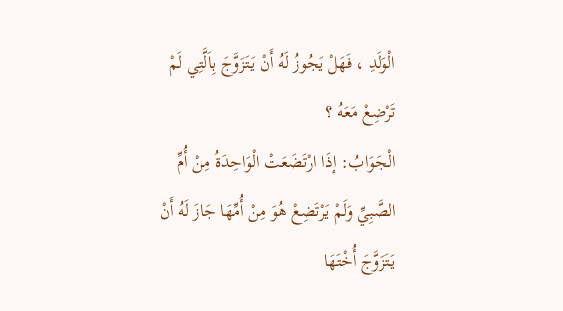الْوَلَدِ ، فَهَلْ يَجُوزُ لَهُ أَنْ يَتَزَوَّجَ بِاَلَّتِي لَمْ تَرْضِعْ مَعَهُ ؟
الْجَوَابُ: إذَا ارْتَضَعَتْ الْوَاحِدَةُ مِنْ أُمِّ الصَّبِيِّ وَلَمْ يَرْتَضِعْ هُوَ مِنْ أُمِّهَا جَازَ لَهُ أَنْ يَتَزَوَّجَ أُخْتَهَا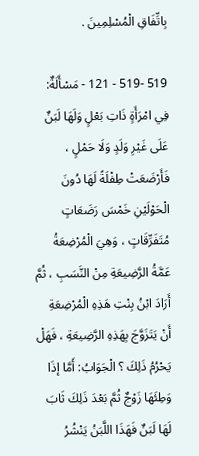بِاتِّفَاقِ الْمُسْلِمِينَ .

519 -519 - 121 - مَسْأَلَةٌ: فِي امْرَأَةٍ ذَاتِ بَعْلٍ وَلَهَا لَبَنٌ عَلَى غَيْرِ وَلَدٍ وَلَا حَمْلٍ ، فَأَرْضَعَتْ طِفْلَةً لَهَا دُونَ الْحَوْلَيْنِ خَمْسَ رَضَعَاتٍ مُتَفَرِّقَاتٍ ، وَهِيَ الْمُرْضِعَةُ عَمَّةُ الرَّضِيعَةِ مِنْ النَّسَبِ ، ثُمَّ أَرَادَ ابْنُ بِنْتِ هَذِهِ الْمُرْضِعَةِ أَنْ يَتَزَوَّجَ بِهَذِهِ الرَّضِيعَةِ ، فَهَلْ يَحْرُمُ ذَلِكَ ؟ الْجَوَابُ: أَمَّا إذَا وَطِئَهَا زَوْجٌ ثُمَّ بَعْدَ ذَلِكَ ثَابَ لَهَا لَبَنٌ فَهَذَا اللَّبَنُ يَنْشُرُ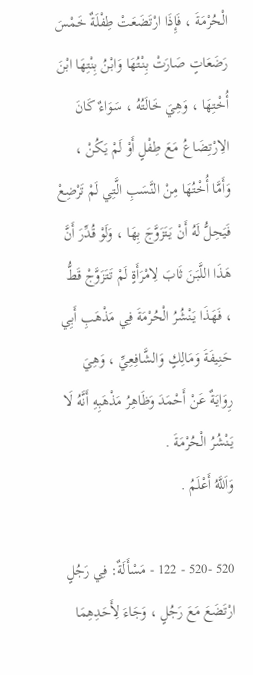الْحُرْمَةَ ، فَإِذَا ارْتَضَعَتْ طِفْلَةٌ خَمْسَ رَضَعَاتٍ صَارَتْ بِنْتُهَا وَابْنُ بِنْتِهَا ابْنَ أُخْتِهَا ، وَهِيَ خَالَتُهُ ، سَوَاءٌ كَانَ الِارْتِضَاعُ مَعَ طِفْلٍ أَوْ لَمْ يَكُنْ ، وَأَمَّا أُخْتُهَا مِنْ النَّسَبِ الَّتِي لَمْ تَرْضِعْ فَيَحِلُّ لَهُ أَنْ يَتَزَوَّجَ بِهَا ، وَلَوْ قُدِّرَ أَنَّ هَذَا اللَّبَنَ ثَابَ لِامْرَأَةٍ لَمْ تَتَزَوَّجْ قَطُّ ، فَهَذَا يَنْشُرُ الْحُرْمَةَ فِي مَذْهَبِ أَبِي حَنِيفَةَ وَمَالِكٍ وَالشَّافِعِيِّ ، وَهِيَ رِوَايَةٌ عَنْ أَحْمَدَ وَظَاهِرُ مَذْهَبِهِ أَنَّهُ لَا يَنْشُرُ الْحُرْمَةَ .
وَاَللَّهُ أَعْلَمُ .

520 -520 - 122 - مَسْأَلَةٌ: فِي رَجُلٍ ارْتَضَعَ مَعَ رَجُلٍ ، وَجَاءَ لِأَحَدِهِمَا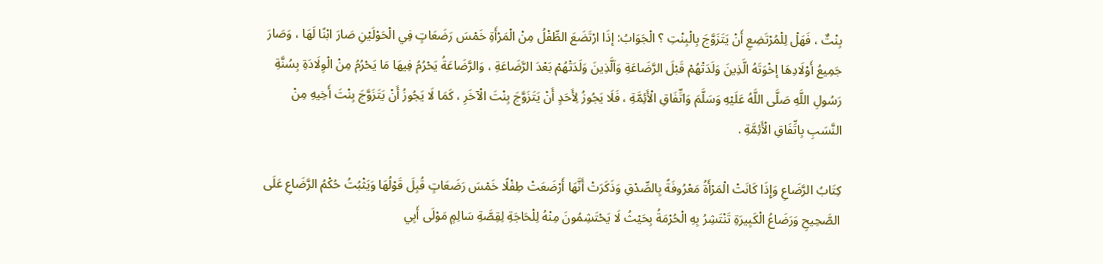بِنْتٌ ، فَهَلْ لِلْمُرْتَضِعِ أَنْ يَتَزَوَّجَ بِالْبِنْتِ ؟ الْجَوَابُ: إذَا ارْتَضَعَ الطِّفْلُ مِنْ الْمَرْأَةِ خَمْسَ رَضَعَاتٍ فِي الْحَوْلَيْنِ صَارَ ابْنًا لَهَا ، وَصَارَ جَمِيعُ أَوْلَادِهَا إخْوَتَهُ الَّذِينَ وَلَدَتْهُمْ قَبْلَ الرَّضَاعَةِ وَاَلَّذِينَ وَلَدَتْهُمْ بَعْدَ الرَّضَاعَةِ ، وَالرَّضَاعَةُ يَحْرُمُ فِيهَا مَا يَحْرُمُ مِنْ الْوِلَادَةِ بِسُنَّةِ رَسُولِ اللَّهِ صَلَّى اللَّهُ عَلَيْهِ وَسَلَّمَ وَاتِّفَاقِ الْأَئِمَّةِ ، فَلَا يَجُوزُ لِأَحَدٍ أَنْ يَتَزَوَّجَ بِنْتَ الْآخَرِ ، كَمَا لَا يَجُوزُ أَنْ يَتَزَوَّجَ بِنْتَ أَخِيهِ مِنْ النَّسَبِ بِاتِّفَاقِ الْأَئِمَّةِ .

كِتَابُ الرَّضَاعِ وَإِذَا كَانَتْ الْمَرْأَةُ مَعْرُوفَةً بِالصِّدْقِ وَذَكَرَتْ أَنَّهَا أَرْضَعَتْ طِفْلًا خَمْسَ رَضَعَاتٍ قُبِلَ قَوْلُهَا وَيَثْبُتُ حُكْمُ الرَّضَاعِ عَلَى الصَّحِيحِ وَرَضَاعُ الْكَبِيرَةِ تَنْتَشِرُ بِهِ الْحُرْمَةُ بِحَيْثُ لَا يَحْتَشِمُونَ مِنْهُ لِلْحَاجَةِ لِقِصَّةِ سَالِمٍ مَوْلَى أَبِي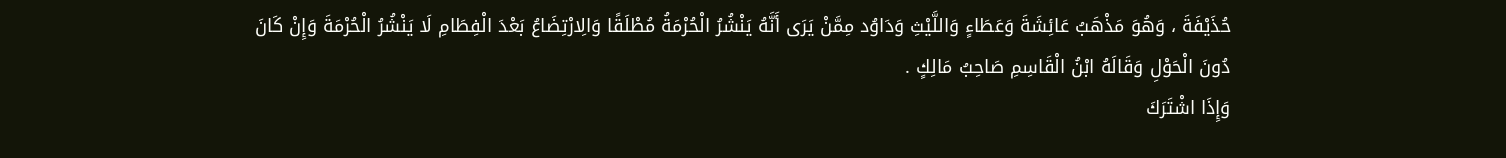حُذَيْفَةَ ، وَهُوَ مَذْهَبُ عَائِشَةَ وَعَطَاءٍ وَاللَّيْثِ وَدَاوُد مِمَّنْ يَرَى أَنَّهُ يَنْشُرُ الْحُرْمَةُ مُطْلَقًا وَالِارْتِضَاعُ بَعْدَ الْفِطَامِ لَا يَنْشُرُ الْحُرْمَةَ وَإِنْ كَانَ دُونَ الْحَوْلِ وَقَالَهُ ابْنُ الْقَاسِمِ صَاحِبُ مَالِكٍ .
وَإِذَا اشْتَرَكَ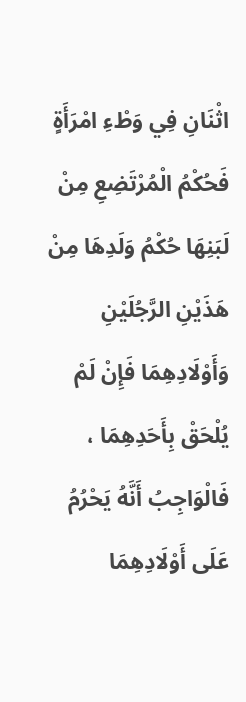اثْنَانِ فِي وَطْءِ امْرَأَةٍ فَحُكْمُ الْمُرْتَضِعِ مِنْ لَبَنِهَا حُكْمُ وَلَدِهَا مِنْ هَذَيْنِ الرَّجُلَيْنِ وَأَوْلَادِهِمَا فَإِنْ لَمْ يُلْحَقْ بِأَحَدِهِمَا ، فَالْوَاجِبُ أَنَّهُ يَحْرُمُ عَلَى أَوْلَادِهِمَا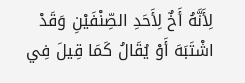لِأَنَّهُ أَخٌ لِأَحَدِ الصِّنْفَيْنِ وَقَدْ اشْتَبَهَ أَوْ يُقَالُ كَمَا قِيلَ فِي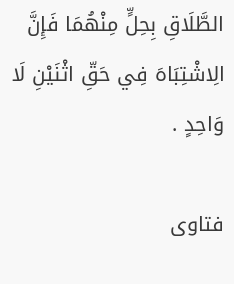الطَّلَاقِ بِحِلٍّ مِنْهُمَا فَإِنَّ الِاشْتِبَاهَ فِي حَقِّ اثْنَيْنِ لَا وَاحِدٍ .

فتاوى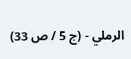الرملي - (ج 5 / ص 33)